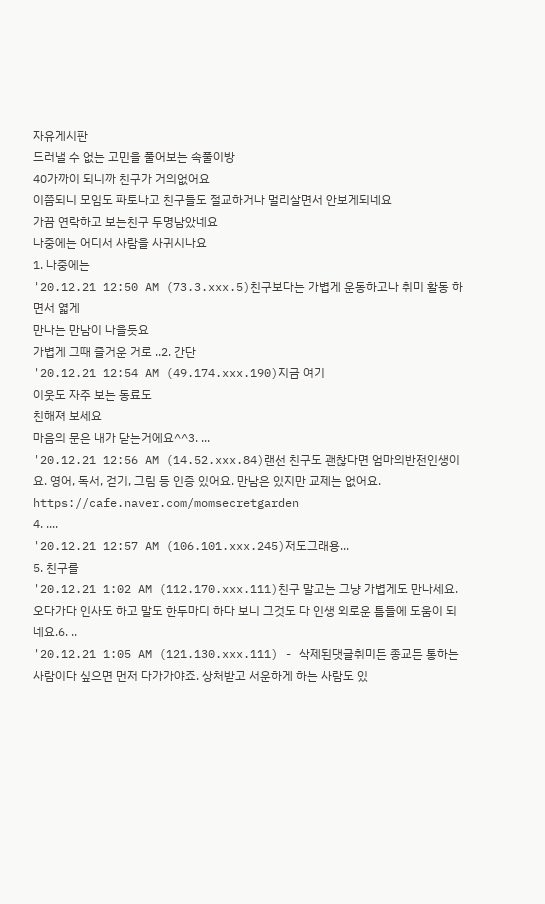자유게시판
드러낼 수 없는 고민을 풀어보는 속풀이방
40가까이 되니까 친구가 거의없어요
이쯤되니 모임도 파토나고 친구들도 절교하거나 멀리살면서 안보게되네요
가끔 연락하고 보는친구 두명남았네요
나중에는 어디서 사람을 사귀시나요
1. 나중에는
'20.12.21 12:50 AM (73.3.xxx.5)친구보다는 가볍게 운동하고나 취미 활동 하면서 엷게
만나는 만남이 나을듯요
가볍게 그때 즐거운 거로 ..2. 간단
'20.12.21 12:54 AM (49.174.xxx.190)지금 여기
이웃도 자주 보는 동료도
친해져 보세요
마음의 문은 내가 닫는거에요^^3. ...
'20.12.21 12:56 AM (14.52.xxx.84)랜선 친구도 괜찮다면 엄마의반전인생이요. 영어, 독서, 걷기, 그림 등 인증 있어요. 만남은 있지만 교제는 없어요. https://cafe.naver.com/momsecretgarden
4. ....
'20.12.21 12:57 AM (106.101.xxx.245)저도그래용...
5. 친구를
'20.12.21 1:02 AM (112.170.xxx.111)친구 말고는 그냥 가볍게도 만나세요.
오다가다 인사도 하고 말도 한두마디 하다 보니 그것도 다 인생 외로운 틈들에 도움이 되네요.6. ..
'20.12.21 1:05 AM (121.130.xxx.111) - 삭제된댓글취미든 종교든 통하는 사람이다 싶으면 먼저 다가가야죠. 상처받고 서운하게 하는 사람도 있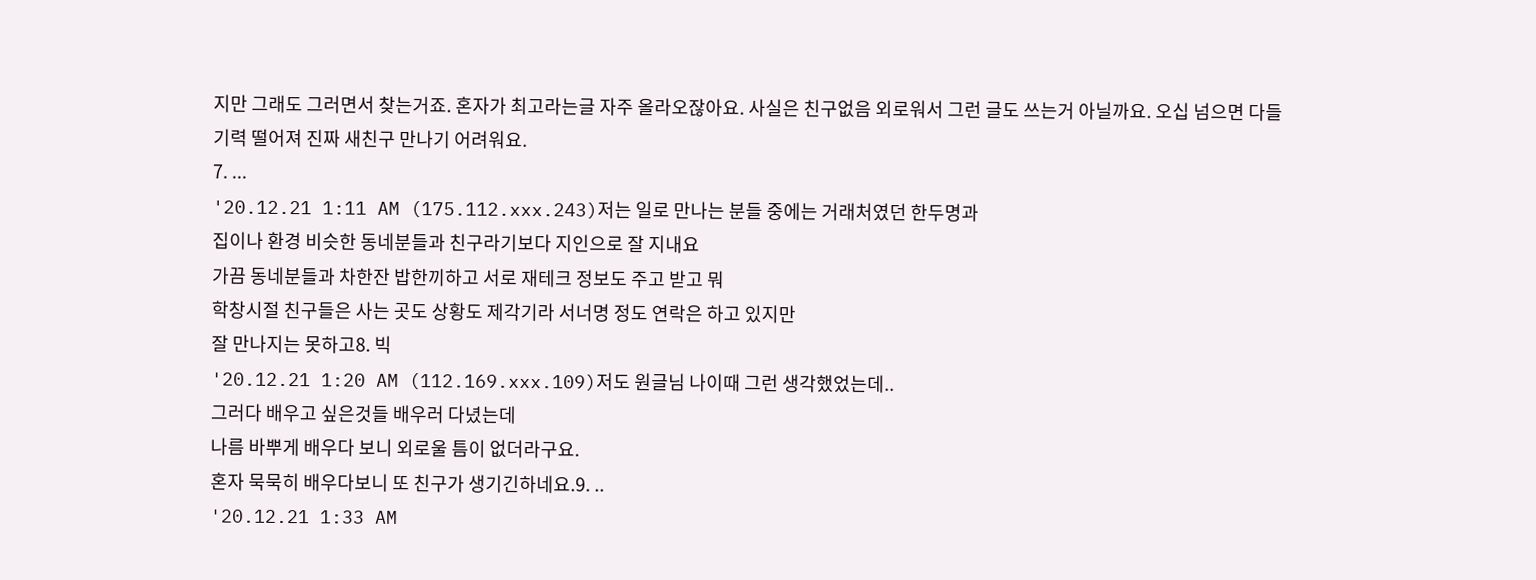지만 그래도 그러면서 찾는거죠. 혼자가 최고라는글 자주 올라오잖아요. 사실은 친구없음 외로워서 그런 글도 쓰는거 아닐까요. 오십 넘으면 다들 기력 떨어져 진짜 새친구 만나기 어려워요.
7. ...
'20.12.21 1:11 AM (175.112.xxx.243)저는 일로 만나는 분들 중에는 거래처였던 한두명과
집이나 환경 비슷한 동네분들과 친구라기보다 지인으로 잘 지내요
가끔 동네분들과 차한잔 밥한끼하고 서로 재테크 정보도 주고 받고 뭐
학창시절 친구들은 사는 곳도 상황도 제각기라 서너명 정도 연락은 하고 있지만
잘 만나지는 못하고8. 빅
'20.12.21 1:20 AM (112.169.xxx.109)저도 원글님 나이때 그런 생각했었는데..
그러다 배우고 싶은것들 배우러 다녔는데
나름 바뿌게 배우다 보니 외로울 틈이 없더라구요.
혼자 묵묵히 배우다보니 또 친구가 생기긴하네요.9. ..
'20.12.21 1:33 AM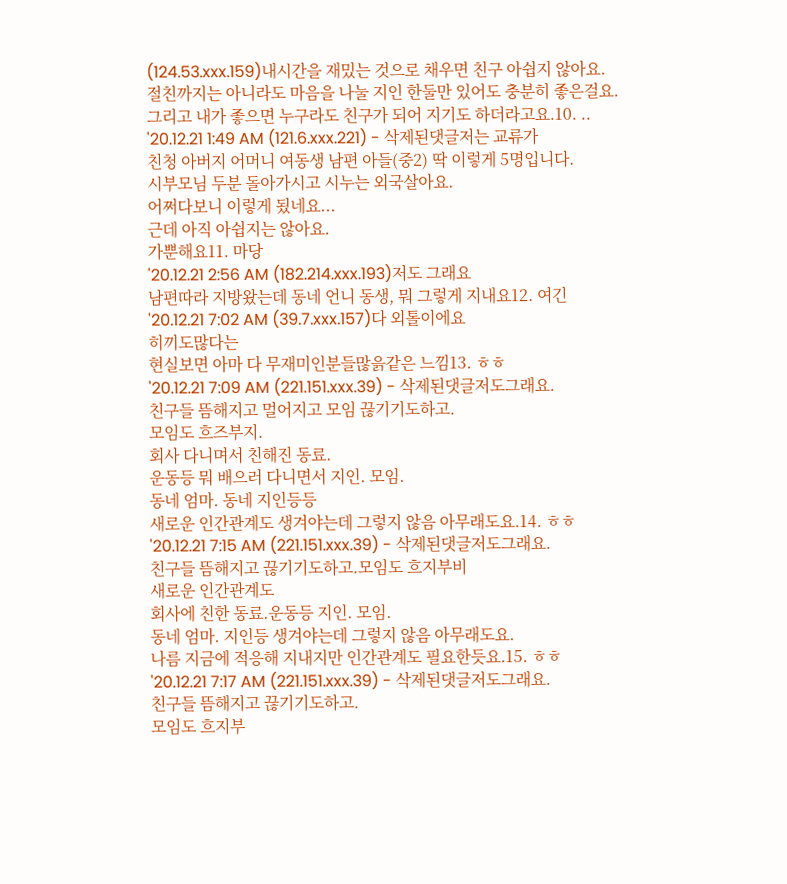(124.53.xxx.159)내시간을 재밌는 것으로 채우면 친구 아쉽지 않아요.
절친까지는 아니라도 마음을 나눌 지인 한둘만 있어도 충분히 좋은걸요.
그리고 내가 좋으면 누구라도 친구가 되어 지기도 하더라고요.10. ..
'20.12.21 1:49 AM (121.6.xxx.221) - 삭제된댓글저는 교류가
친청 아버지 어머니 여동생 남편 아들(중2) 딱 이렇게 5명입니다.
시부모님 두분 돌아가시고 시누는 외국살아요.
어쩌다보니 이렇게 됬네요...
근데 아직 아쉽지는 않아요.
가뿐해요11. 마당
'20.12.21 2:56 AM (182.214.xxx.193)저도 그래요
남편따라 지방왔는데 동네 언니 동생, 뭐 그렇게 지내요12. 여긴
'20.12.21 7:02 AM (39.7.xxx.157)다 외톨이에요
히끼도많다는
현실보면 아마 다 무재미인분들많읅같은 느낌13. ㅎㅎ
'20.12.21 7:09 AM (221.151.xxx.39) - 삭제된댓글저도그래요.
친구들 뜸해지고 멀어지고 모임 끊기기도하고.
모임도 흐즈부지.
회사 다니며서 친해진 동료.
운동등 뭐 배으러 다니면서 지인. 모임.
동네 엄마. 동네 지인등등
새로운 인간관계도 생겨야는데 그렇지 않음 아무래도요.14. ㅎㅎ
'20.12.21 7:15 AM (221.151.xxx.39) - 삭제된댓글저도그래요.
친구들 뜸해지고 끊기기도하고.모임도 흐지부비
새로운 인간관계도
회사에 친한 동료.운동등 지인. 모임.
동네 엄마. 지인등 생겨야는데 그렇지 않음 아무래도요.
나름 지금에 적응해 지내지만 인간관계도 필요한듯요.15. ㅎㅎ
'20.12.21 7:17 AM (221.151.xxx.39) - 삭제된댓글저도그래요.
친구들 뜸해지고 끊기기도하고.
모임도 흐지부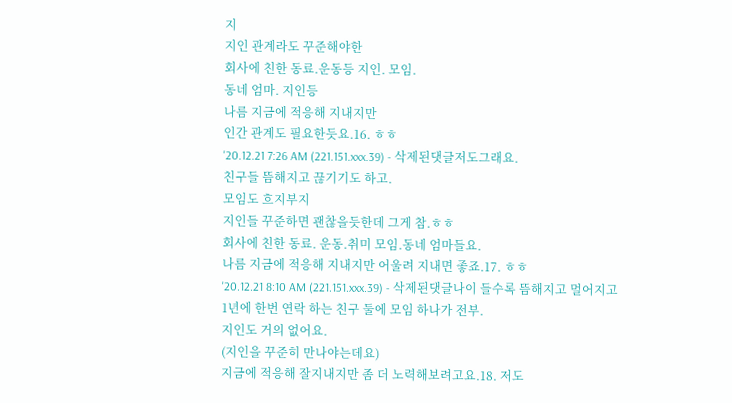지
지인 관계라도 꾸준해야한
회사에 친한 동료.운동등 지인. 모임.
동네 엄마. 지인등
나름 지금에 적응해 지내지만
인간 관계도 필요한듯요.16. ㅎㅎ
'20.12.21 7:26 AM (221.151.xxx.39) - 삭제된댓글저도그래요.
친구들 뜸해지고 끊기기도 하고.
모임도 흐지부지
지인들 꾸준하면 괜찮을듯한데 그게 참.ㅎㅎ
회사에 친한 동료. 운동.취미 모임.동네 엄마들요.
나름 지금에 적응해 지내지만 어울려 지내면 좋죠.17. ㅎㅎ
'20.12.21 8:10 AM (221.151.xxx.39) - 삭제된댓글나이 들수록 뜸해지고 멀어지고
1년에 한번 연락 하는 친구 둘에 모임 하나가 전부.
지인도 거의 없어요.
(지인을 꾸준히 만나야는데요)
지금에 적응해 잘지내지만 좀 더 노력해보려고요.18. 저도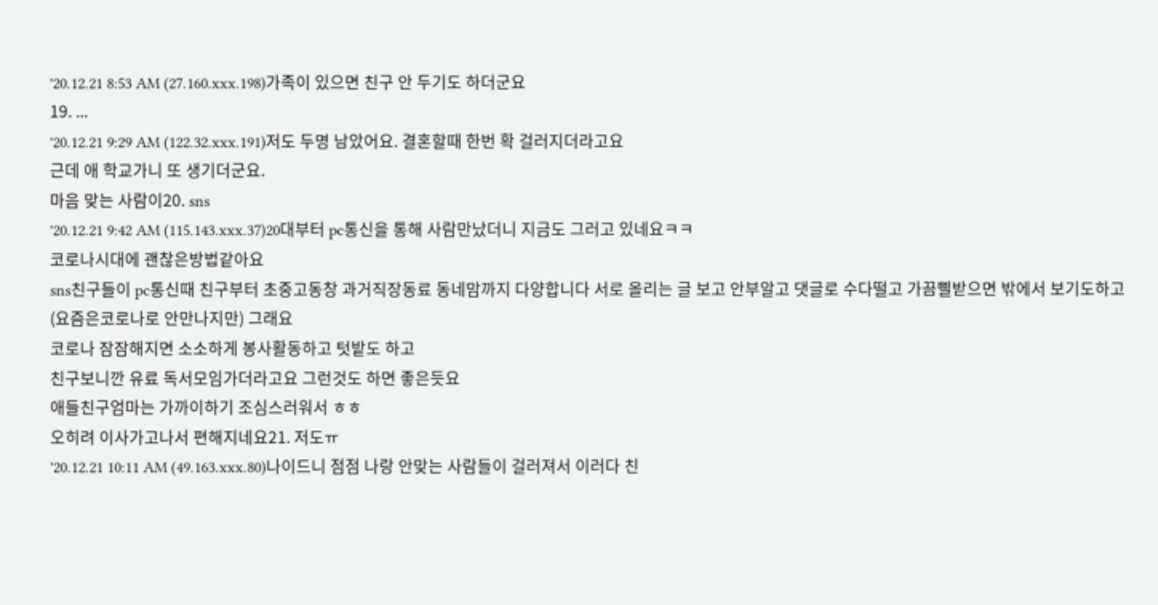'20.12.21 8:53 AM (27.160.xxx.198)가족이 있으면 친구 안 두기도 하더군요
19. ...
'20.12.21 9:29 AM (122.32.xxx.191)저도 두명 남았어요. 결혼할때 한번 확 걸러지더라고요
근데 애 학교가니 또 생기더군요.
마음 맞는 사람이20. sns
'20.12.21 9:42 AM (115.143.xxx.37)20대부터 pc통신을 통해 사람만났더니 지금도 그러고 있네요ㅋㅋ
코로나시대에 괜찮은방법같아요
sns친구들이 pc통신때 친구부터 초중고동창 과거직장동료 동네맘까지 다양합니다 서로 올리는 글 보고 안부알고 댓글로 수다떨고 가끔삘받으면 밖에서 보기도하고(요즘은코로나로 안만나지만) 그래요
코로나 잠잠해지면 소소하게 봉사활동하고 텃밭도 하고
친구보니깐 유료 독서모임가더라고요 그런것도 하면 좋은듯요
애들친구엄마는 가까이하기 조심스러워서 ㅎㅎ
오히려 이사가고나서 편해지네요21. 저도ㅠ
'20.12.21 10:11 AM (49.163.xxx.80)나이드니 점점 나랑 안맞는 사람들이 걸러져서 이러다 친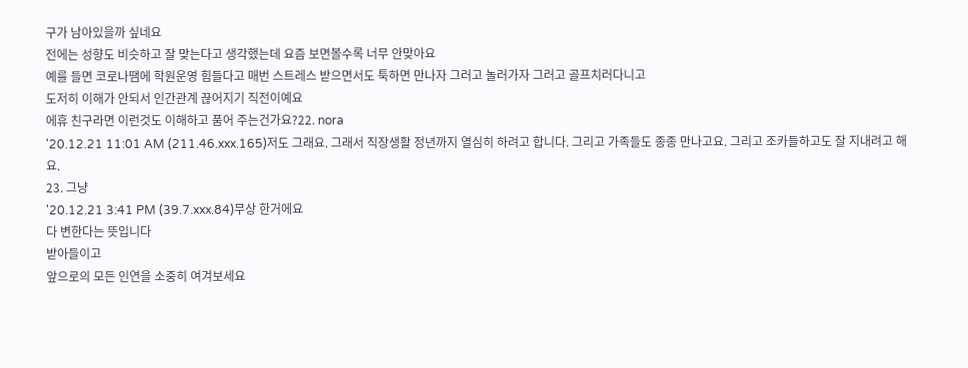구가 남아있을까 싶네요
전에는 성향도 비슷하고 잘 맞는다고 생각했는데 요즘 보면볼수록 너무 안맞아요
예를 들면 코로나땜에 학원운영 힘들다고 매번 스트레스 받으면서도 툭하면 만나자 그러고 놀러가자 그러고 골프치러다니고
도저히 이해가 안되서 인간관계 끊어지기 직전이예요
에휴 친구라면 이런것도 이해하고 품어 주는건가요?22. nora
'20.12.21 11:01 AM (211.46.xxx.165)저도 그래요. 그래서 직장생활 정년까지 열심히 하려고 합니다. 그리고 가족들도 종종 만나고요. 그리고 조카들하고도 잘 지내려고 해요.
23. 그냥
'20.12.21 3:41 PM (39.7.xxx.84)무상 한거에요
다 변한다는 뜻입니다
받아들이고
앞으로의 모든 인연을 소중히 여겨보세요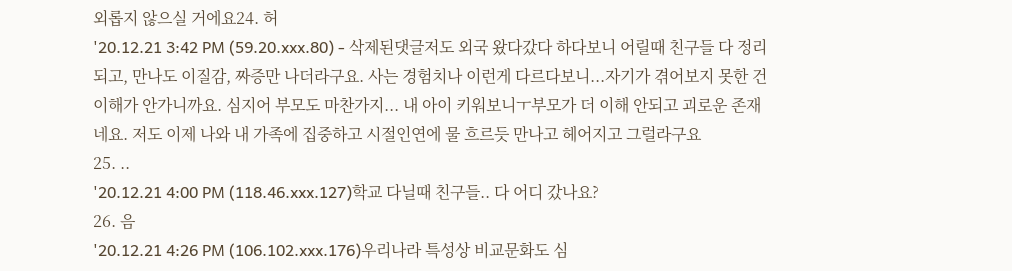외롭지 않으실 거에요24. 허
'20.12.21 3:42 PM (59.20.xxx.80) - 삭제된댓글저도 외국 왔다갔다 하다보니 어릴때 친구들 다 정리 되고, 만나도 이질감, 짜증만 나더라구요. 사는 경험치나 이런게 다르다보니...자기가 겪어보지 못한 건 이해가 안가니까요. 심지어 부모도 마찬가지... 내 아이 키워보니ㅜ부모가 더 이해 안되고 괴로운 존재네요. 저도 이제 나와 내 가족에 집중하고 시절인연에 물 흐르듯 만나고 헤어지고 그럴라구요
25. ..
'20.12.21 4:00 PM (118.46.xxx.127)학교 다닐때 친구들.. 다 어디 갔나요?
26. 음
'20.12.21 4:26 PM (106.102.xxx.176)우리나라 특성상 비교문화도 심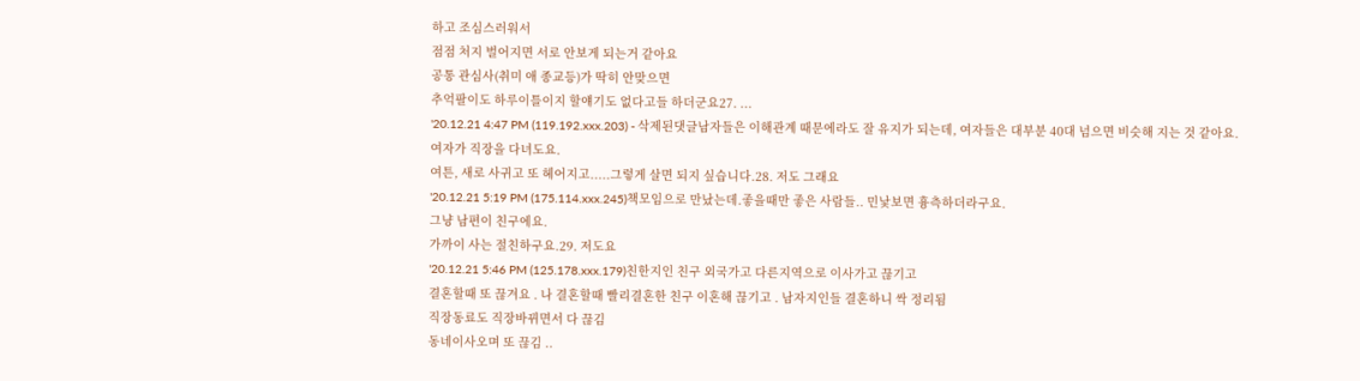하고 조심스러워서
점점 처지 벌어지면 서로 안보게 되는거 같아요
공통 관심사(취미 애 종교등)가 딱히 안맞으면
추억팔이도 하루이틀이지 할얘기도 없다고들 하더군요27. ...
'20.12.21 4:47 PM (119.192.xxx.203) - 삭제된댓글남자들은 이해관계 때문에라도 잘 유지가 되는데, 여자들은 대부분 40대 넘으면 비슷해 지는 것 같아요.
여자가 직장을 다녀도요.
여튼, 새로 사귀고 또 헤어지고.....그렇게 살면 되지 싶습니다.28. 저도 그래요
'20.12.21 5:19 PM (175.114.xxx.245)책모임으로 만났는데.좋을때만 좋은 사람들.. 민낯보면 흉측하더라구요.
그냥 남편이 친구에요.
가까이 사는 절친하구요.29. 저도요
'20.12.21 5:46 PM (125.178.xxx.179)친한지인 친구 외국가고 다른지역으로 이사가고 끊기고
결혼할때 또 끊겨요 . 나 결혼할때 빨리결혼한 친구 이혼해 끊기고 . 남자지인들 결혼하니 싹 정리됨
직장동료도 직장바뀌면서 다 끊김
동네이사오며 또 끊김 ..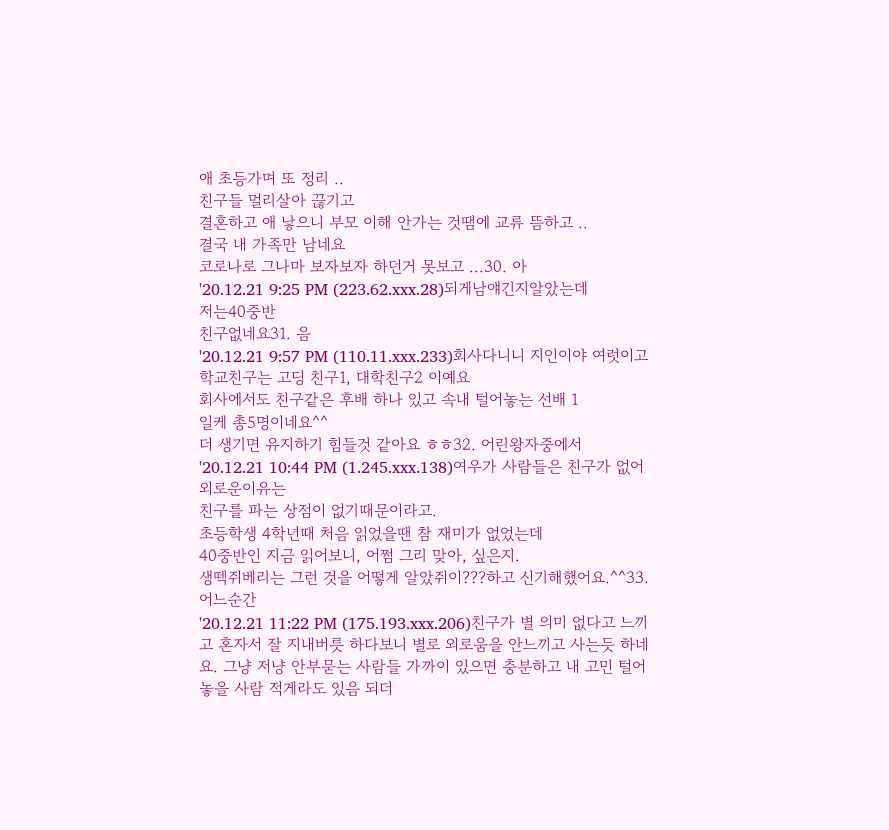애 초등가며 또 정리 ..
친구들 멀리살아 끊기고
결혼하고 애 낳으니 부모 이해 안가는 것땜에 교류 뜸하고 ..
결국 내 가족만 남네요
코로나로 그나마 보자보자 하던거 못보고 ...30. 아
'20.12.21 9:25 PM (223.62.xxx.28)되게남얘긴지알았는데
저는40중반
친구없네요31. 음
'20.12.21 9:57 PM (110.11.xxx.233)회사다니니 지인이야 여럿이고
학교친구는 고딩 친구1, 대학친구2 이예요
회사에서도 친구같은 후배 하나 있고 속내 털어놓는 선배 1
일케 총5명이네요^^
더 생기면 유지하기 힘들것 같아요 ㅎㅎ32. 어린왕자중에서
'20.12.21 10:44 PM (1.245.xxx.138)여우가 사람들은 친구가 없어 외로운이유는
친구를 파는 상점이 없기때문이라고.
초등학생 4학년때 처음 읽었을땐 참 재미가 없었는데
40중반인 지금 읽어보니, 어쩜 그리 맞아, 싶은지.
생떽쥐베리는 그런 것을 어떻게 알았쥐이???하고 신기해했어요.^^33. 어느순간
'20.12.21 11:22 PM (175.193.xxx.206)친구가 별 의미 없다고 느끼고 혼자서 잘 지내버릇 하다보니 별로 외로움을 안느끼고 사는듯 하네요. 그냥 저냥 안부묻는 사람들 가까이 있으면 충분하고 내 고민 털어놓을 사람 적게라도 있음 되더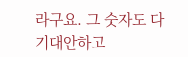라구요. 그 숫자도 다 기대안하고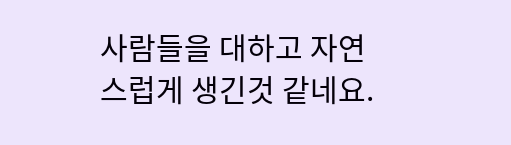사람들을 대하고 자연스럽게 생긴것 같네요.